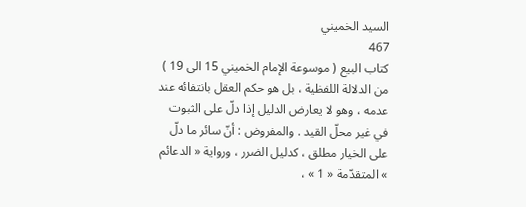السيد الخميني
467
كتاب البيع ( موسوعة الإمام الخميني 15 الى 19 )
من الدلالة اللفظية ، بل هو حكم العقل بانتفائه عند عدمه ، وهو لا يعارض الدليل إذا دلّ على الثبوت في غير محلّ القيد . والمفروض : أنّ سائر ما دلّ على الخيار مطلق ، كدليل الضرر ، ورواية « الدعائم » المتقدّمة « 1 » ،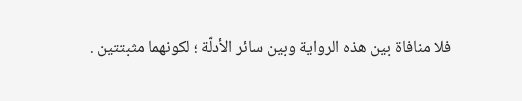فلا منافاة بين هذه الرواية وبين سائر الأدلّة ؛ لكونهما مثبتتين .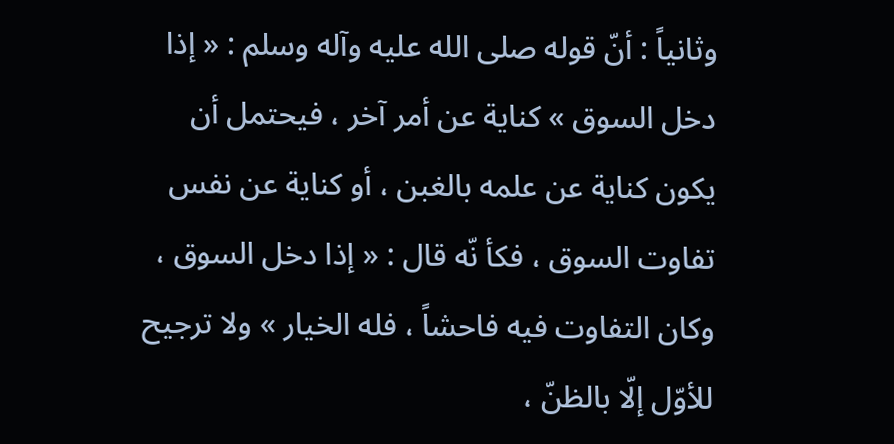وثانياً : أنّ قوله صلى الله عليه وآله وسلم : « إذا دخل السوق » كناية عن أمر آخر ، فيحتمل أن يكون كناية عن علمه بالغبن ، أو كناية عن نفس تفاوت السوق ، فكأ نّه قال : « إذا دخل السوق ، وكان التفاوت فيه فاحشاً ، فله الخيار » ولا ترجيح للأوّل إلّا بالظنّ ،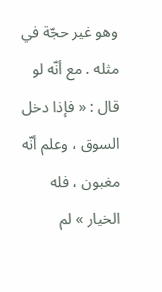وهو غير حجّة في مثله . مع أنّه لو قال : « فإذا دخل السوق ، وعلم أنّه مغبون ، فله الخيار » لم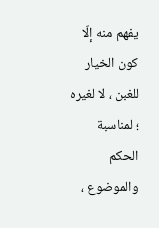يفهم منه إلّا كون الخيار للغبن ، لا لغيره ؛ لمناسبة الحكم والموضوع ،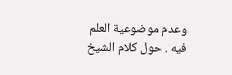وعدم موضوعية العلم فيه . حول كلام الشيخ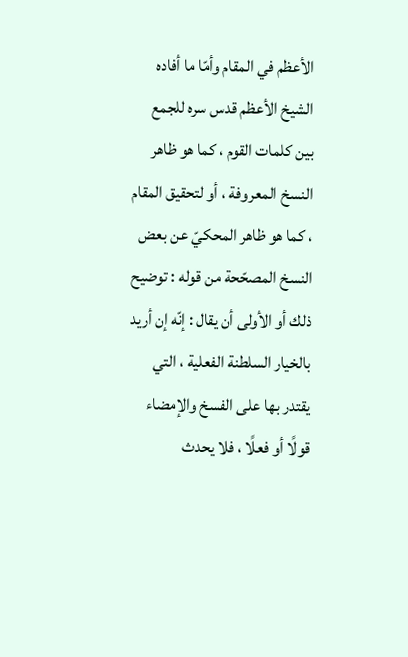الأعظم في المقام وأمّا ما أفاده الشيخ الأعظم قدس سره للجمع بين كلمات القوم ، كما هو ظاهر النسخ المعروفة ، أو لتحقيق المقام ، كما هو ظاهر المحكيّ عن بعض النسخ المصحّحة من قوله : توضيح ذلك أو الأولى أن يقال : إنّه إن أريد بالخيار السلطنة الفعلية ، التي يقتدر بها على الفسخ والإمضاء قولًا أو فعلًا ، فلا يحدث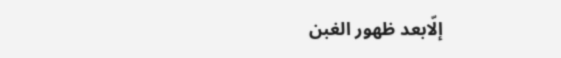إلّابعد ظهور الغبن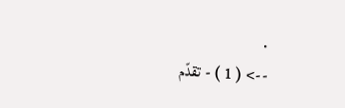.
--> ( 1 ) - تقدّم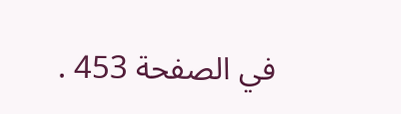في الصفحة 453 .